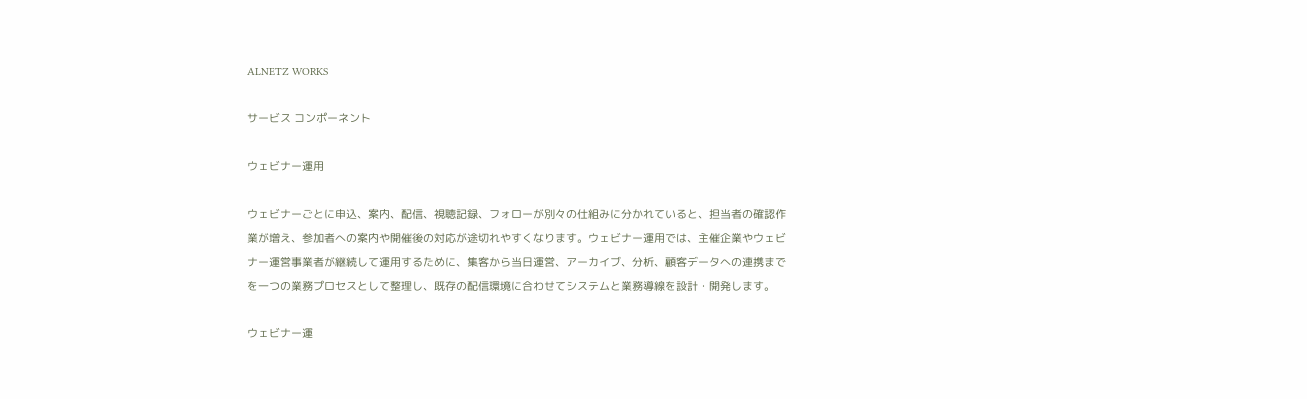ALNETZ WORKS

サービス コンポーネント

ウェビナー運用

ウェビナーごとに申込、案内、配信、視聴記録、フォローが別々の仕組みに分かれていると、担当者の確認作業が増え、参加者への案内や開催後の対応が途切れやすくなります。ウェビナー運用では、主催企業やウェビナー運営事業者が継続して運用するために、集客から当日運営、アーカイブ、分析、顧客データへの連携までを一つの業務プロセスとして整理し、既存の配信環境に合わせてシステムと業務導線を設計・開発します。

ウェビナー運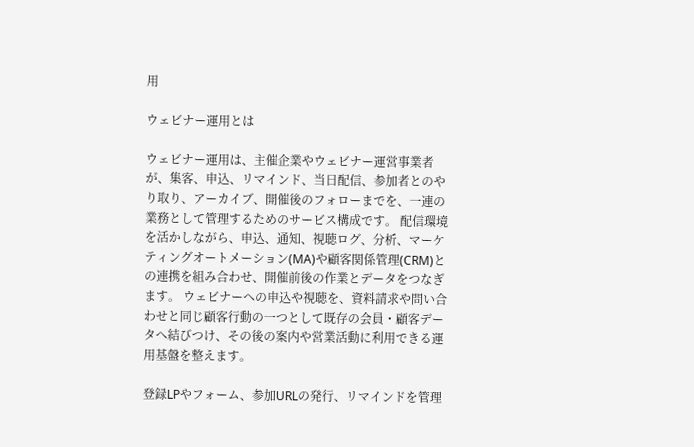用

ウェビナー運用とは

ウェビナー運用は、主催企業やウェビナー運営事業者が、集客、申込、リマインド、当日配信、参加者とのやり取り、アーカイブ、開催後のフォローまでを、一連の業務として管理するためのサービス構成です。 配信環境を活かしながら、申込、通知、視聴ログ、分析、マーケティングオートメーション(MA)や顧客関係管理(CRM)との連携を組み合わせ、開催前後の作業とデータをつなぎます。 ウェビナーへの申込や視聴を、資料請求や問い合わせと同じ顧客行動の一つとして既存の会員・顧客データへ結びつけ、その後の案内や営業活動に利用できる運用基盤を整えます。

登録LPやフォーム、参加URLの発行、リマインドを管理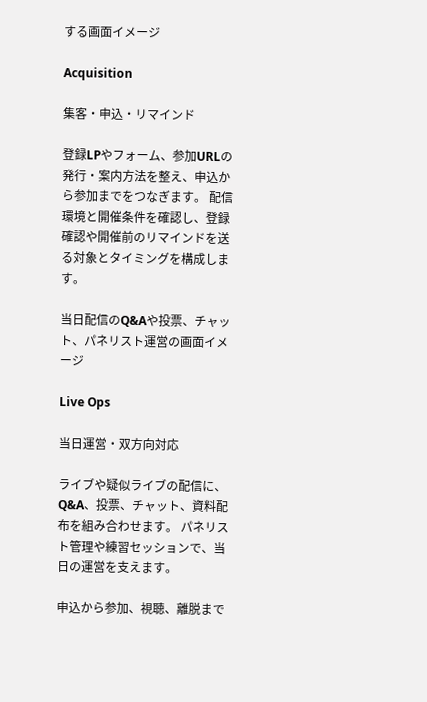する画面イメージ

Acquisition

集客・申込・リマインド

登録LPやフォーム、参加URLの発行・案内方法を整え、申込から参加までをつなぎます。 配信環境と開催条件を確認し、登録確認や開催前のリマインドを送る対象とタイミングを構成します。

当日配信のQ&Aや投票、チャット、パネリスト運営の画面イメージ

Live Ops

当日運営・双方向対応

ライブや疑似ライブの配信に、Q&A、投票、チャット、資料配布を組み合わせます。 パネリスト管理や練習セッションで、当日の運営を支えます。

申込から参加、視聴、離脱まで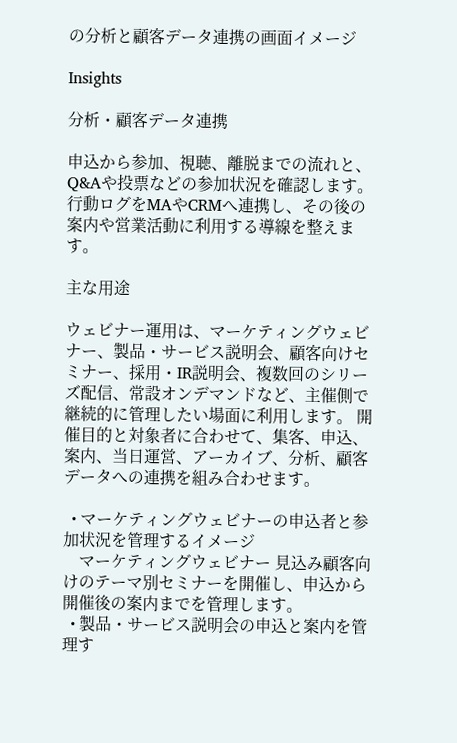の分析と顧客データ連携の画面イメージ

Insights

分析・顧客データ連携

申込から参加、視聴、離脱までの流れと、Q&Aや投票などの参加状況を確認します。 行動ログをMAやCRMへ連携し、その後の案内や営業活動に利用する導線を整えます。

主な用途

ウェビナー運用は、マーケティングウェビナー、製品・サービス説明会、顧客向けセミナー、採用・IR説明会、複数回のシリーズ配信、常設オンデマンドなど、主催側で継続的に管理したい場面に利用します。 開催目的と対象者に合わせて、集客、申込、案内、当日運営、アーカイブ、分析、顧客データへの連携を組み合わせます。

  • マーケティングウェビナーの申込者と参加状況を管理するイメージ
    マーケティングウェビナー 見込み顧客向けのテーマ別セミナーを開催し、申込から開催後の案内までを管理します。
  • 製品・サービス説明会の申込と案内を管理す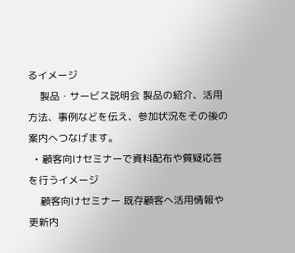るイメージ
    製品・サービス説明会 製品の紹介、活用方法、事例などを伝え、参加状況をその後の案内へつなげます。
  • 顧客向けセミナーで資料配布や質疑応答を行うイメージ
    顧客向けセミナー 既存顧客へ活用情報や更新内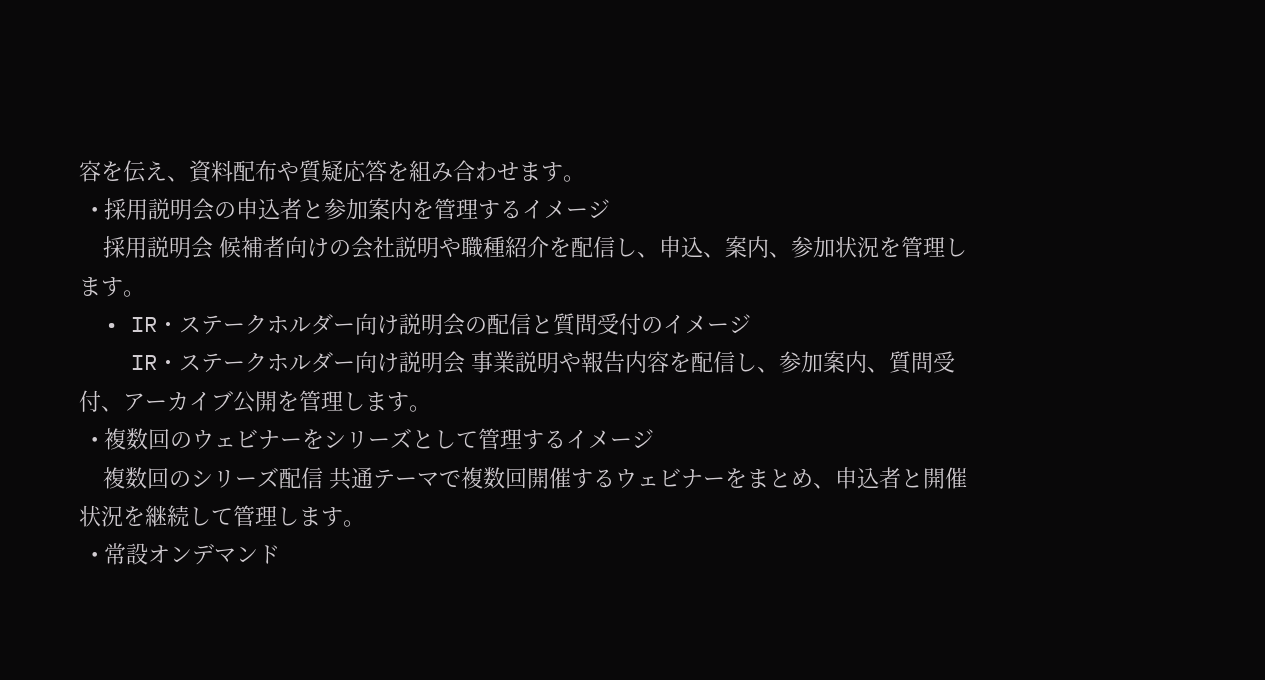容を伝え、資料配布や質疑応答を組み合わせます。
  • 採用説明会の申込者と参加案内を管理するイメージ
    採用説明会 候補者向けの会社説明や職種紹介を配信し、申込、案内、参加状況を管理します。
  • IR・ステークホルダー向け説明会の配信と質問受付のイメージ
    IR・ステークホルダー向け説明会 事業説明や報告内容を配信し、参加案内、質問受付、アーカイブ公開を管理します。
  • 複数回のウェビナーをシリーズとして管理するイメージ
    複数回のシリーズ配信 共通テーマで複数回開催するウェビナーをまとめ、申込者と開催状況を継続して管理します。
  • 常設オンデマンド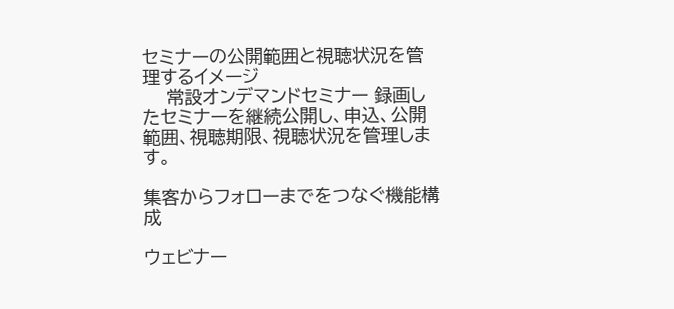セミナーの公開範囲と視聴状況を管理するイメージ
    常設オンデマンドセミナー 録画したセミナーを継続公開し、申込、公開範囲、視聴期限、視聴状況を管理します。

集客からフォローまでをつなぐ機能構成

ウェビナー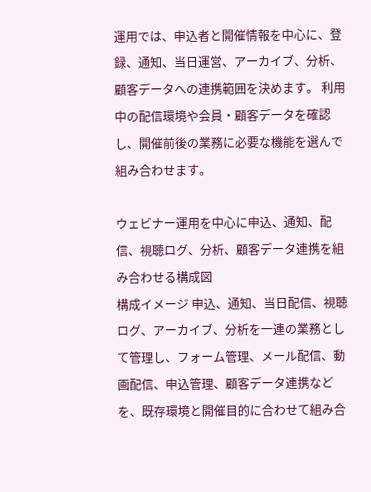運用では、申込者と開催情報を中心に、登録、通知、当日運営、アーカイブ、分析、顧客データへの連携範囲を決めます。 利用中の配信環境や会員・顧客データを確認し、開催前後の業務に必要な機能を選んで組み合わせます。

ウェビナー運用を中心に申込、通知、配信、視聴ログ、分析、顧客データ連携を組み合わせる構成図
構成イメージ 申込、通知、当日配信、視聴ログ、アーカイブ、分析を一連の業務として管理し、フォーム管理、メール配信、動画配信、申込管理、顧客データ連携などを、既存環境と開催目的に合わせて組み合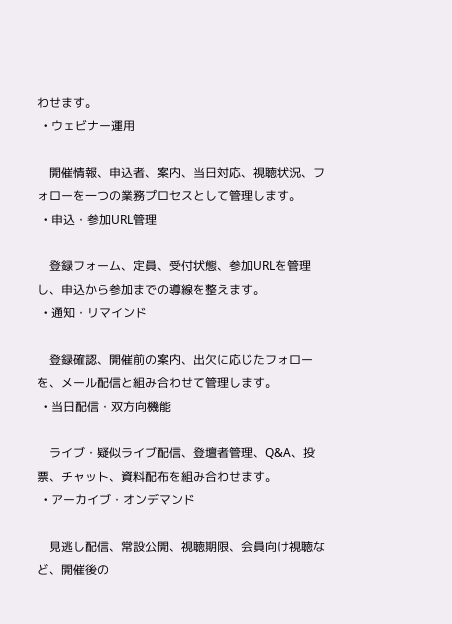わせます。
  • ウェビナー運用

    開催情報、申込者、案内、当日対応、視聴状況、フォローを一つの業務プロセスとして管理します。
  • 申込・参加URL管理

    登録フォーム、定員、受付状態、参加URLを管理し、申込から参加までの導線を整えます。
  • 通知・リマインド

    登録確認、開催前の案内、出欠に応じたフォローを、メール配信と組み合わせて管理します。
  • 当日配信・双方向機能

    ライブ・疑似ライブ配信、登壇者管理、Q&A、投票、チャット、資料配布を組み合わせます。
  • アーカイブ・オンデマンド

    見逃し配信、常設公開、視聴期限、会員向け視聴など、開催後の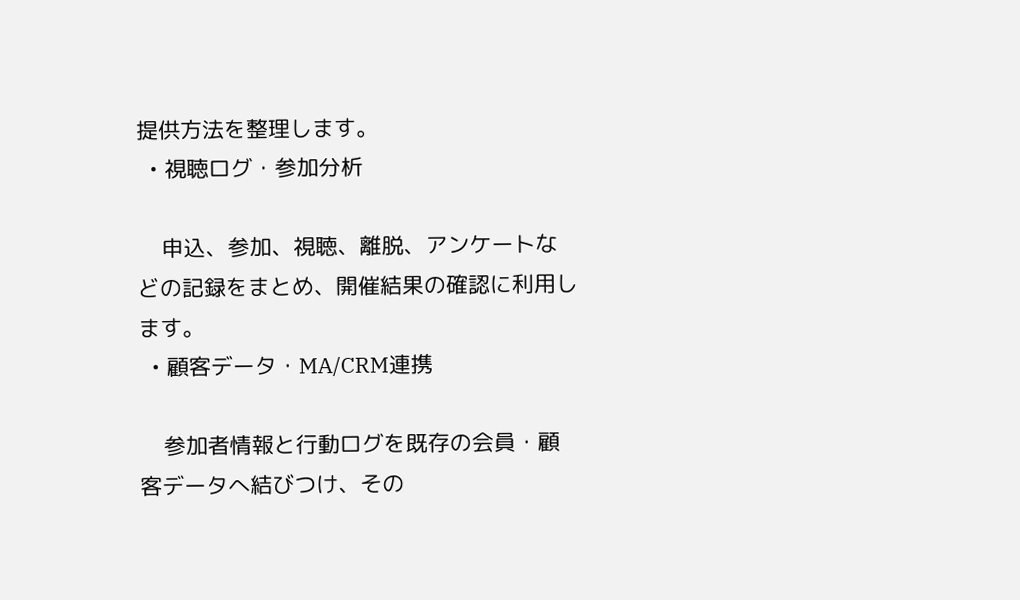提供方法を整理します。
  • 視聴ログ・参加分析

    申込、参加、視聴、離脱、アンケートなどの記録をまとめ、開催結果の確認に利用します。
  • 顧客データ・MA/CRM連携

    参加者情報と行動ログを既存の会員・顧客データへ結びつけ、その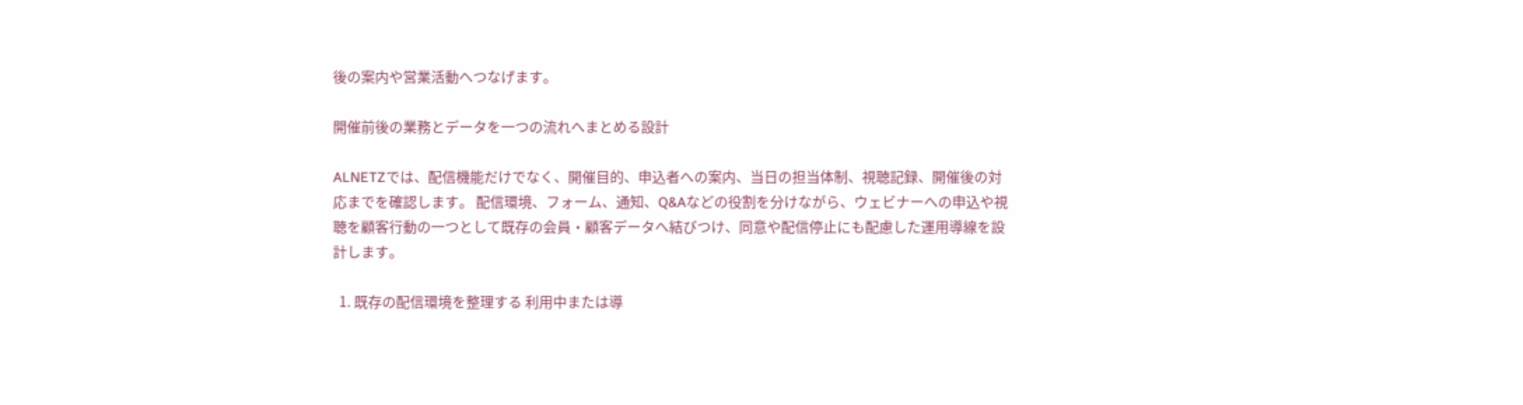後の案内や営業活動へつなげます。

開催前後の業務とデータを一つの流れへまとめる設計

ALNETZでは、配信機能だけでなく、開催目的、申込者への案内、当日の担当体制、視聴記録、開催後の対応までを確認します。 配信環境、フォーム、通知、Q&Aなどの役割を分けながら、ウェビナーへの申込や視聴を顧客行動の一つとして既存の会員・顧客データへ結びつけ、同意や配信停止にも配慮した運用導線を設計します。

  1. 既存の配信環境を整理する 利用中または導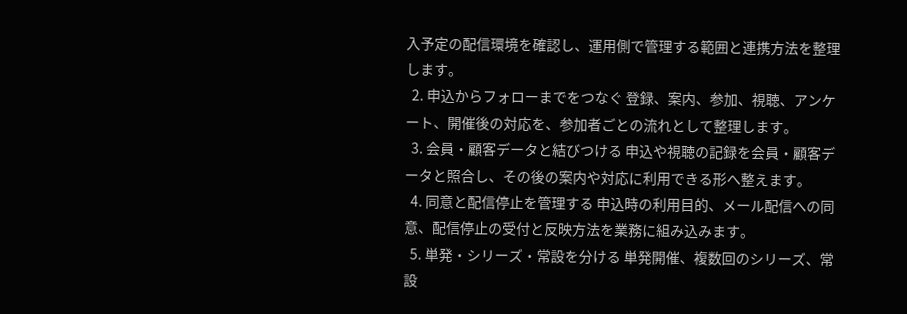入予定の配信環境を確認し、運用側で管理する範囲と連携方法を整理します。
  2. 申込からフォローまでをつなぐ 登録、案内、参加、視聴、アンケート、開催後の対応を、参加者ごとの流れとして整理します。
  3. 会員・顧客データと結びつける 申込や視聴の記録を会員・顧客データと照合し、その後の案内や対応に利用できる形へ整えます。
  4. 同意と配信停止を管理する 申込時の利用目的、メール配信への同意、配信停止の受付と反映方法を業務に組み込みます。
  5. 単発・シリーズ・常設を分ける 単発開催、複数回のシリーズ、常設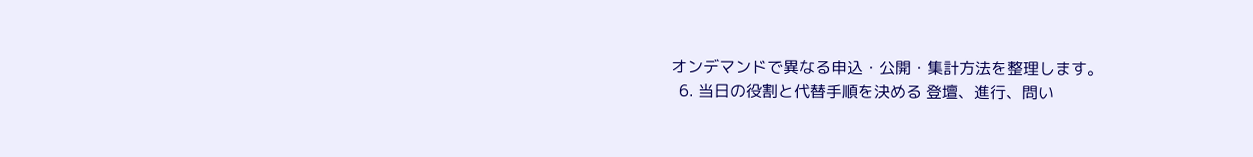オンデマンドで異なる申込・公開・集計方法を整理します。
  6. 当日の役割と代替手順を決める 登壇、進行、問い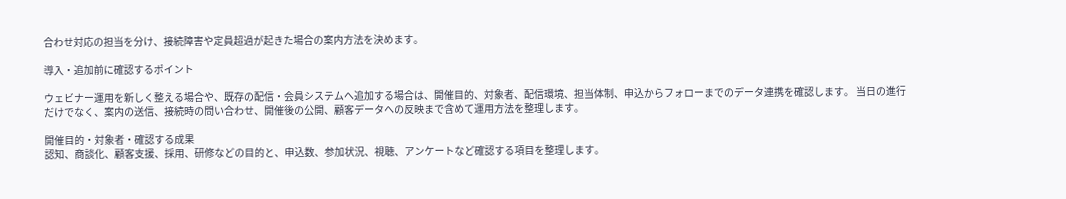合わせ対応の担当を分け、接続障害や定員超過が起きた場合の案内方法を決めます。

導入・追加前に確認するポイント

ウェビナー運用を新しく整える場合や、既存の配信・会員システムへ追加する場合は、開催目的、対象者、配信環境、担当体制、申込からフォローまでのデータ連携を確認します。 当日の進行だけでなく、案内の送信、接続時の問い合わせ、開催後の公開、顧客データへの反映まで含めて運用方法を整理します。

開催目的・対象者・確認する成果
認知、商談化、顧客支援、採用、研修などの目的と、申込数、参加状況、視聴、アンケートなど確認する項目を整理します。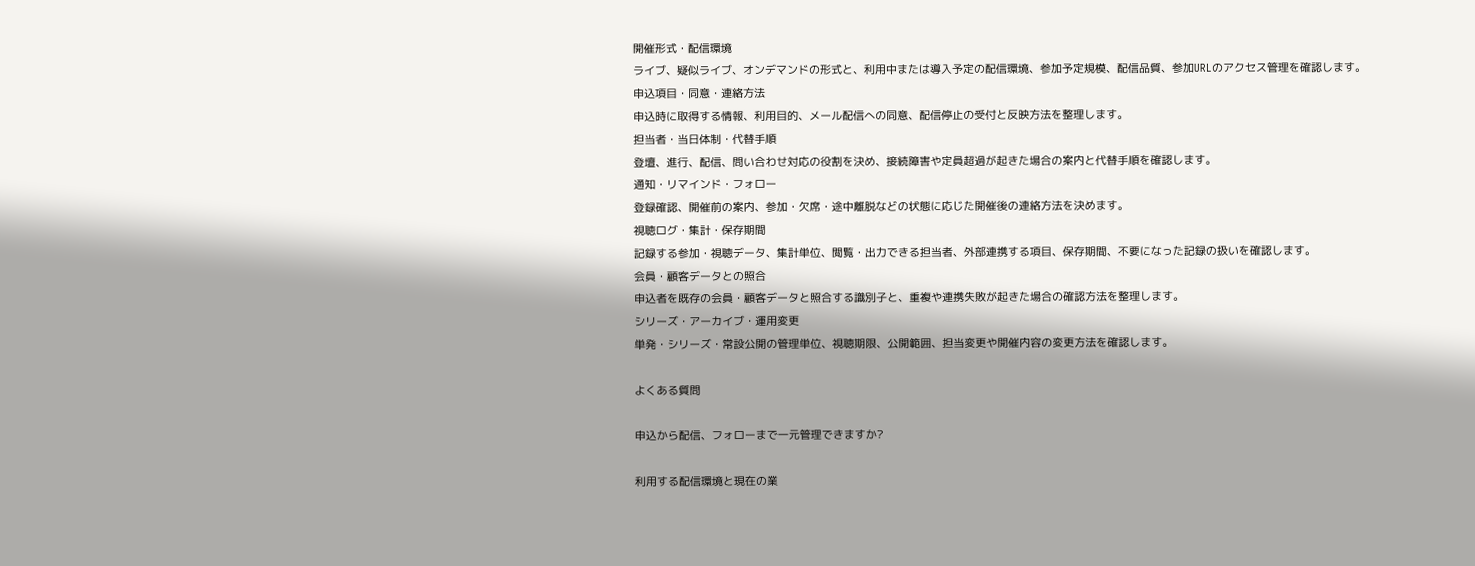開催形式・配信環境
ライブ、疑似ライブ、オンデマンドの形式と、利用中または導入予定の配信環境、参加予定規模、配信品質、参加URLのアクセス管理を確認します。
申込項目・同意・連絡方法
申込時に取得する情報、利用目的、メール配信への同意、配信停止の受付と反映方法を整理します。
担当者・当日体制・代替手順
登壇、進行、配信、問い合わせ対応の役割を決め、接続障害や定員超過が起きた場合の案内と代替手順を確認します。
通知・リマインド・フォロー
登録確認、開催前の案内、参加・欠席・途中離脱などの状態に応じた開催後の連絡方法を決めます。
視聴ログ・集計・保存期間
記録する参加・視聴データ、集計単位、閲覧・出力できる担当者、外部連携する項目、保存期間、不要になった記録の扱いを確認します。
会員・顧客データとの照合
申込者を既存の会員・顧客データと照合する識別子と、重複や連携失敗が起きた場合の確認方法を整理します。
シリーズ・アーカイブ・運用変更
単発・シリーズ・常設公開の管理単位、視聴期限、公開範囲、担当変更や開催内容の変更方法を確認します。

よくある質問

申込から配信、フォローまで一元管理できますか?

利用する配信環境と現在の業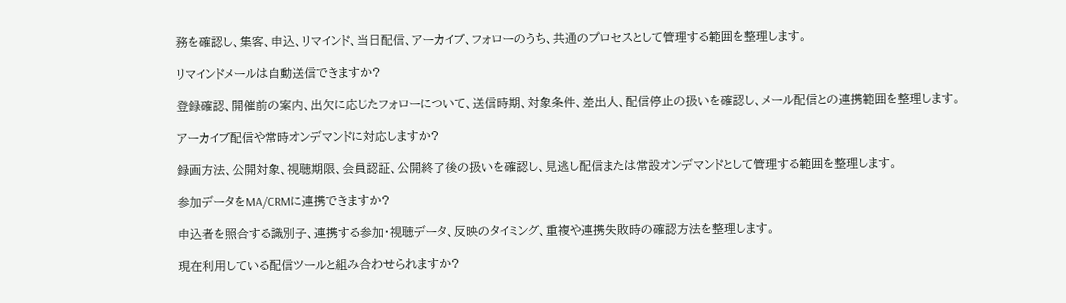務を確認し、集客、申込、リマインド、当日配信、アーカイブ、フォローのうち、共通のプロセスとして管理する範囲を整理します。

リマインドメールは自動送信できますか?

登録確認、開催前の案内、出欠に応じたフォローについて、送信時期、対象条件、差出人、配信停止の扱いを確認し、メール配信との連携範囲を整理します。

アーカイブ配信や常時オンデマンドに対応しますか?

録画方法、公開対象、視聴期限、会員認証、公開終了後の扱いを確認し、見逃し配信または常設オンデマンドとして管理する範囲を整理します。

参加データをMA/CRMに連携できますか?

申込者を照合する識別子、連携する参加・視聴データ、反映のタイミング、重複や連携失敗時の確認方法を整理します。

現在利用している配信ツールと組み合わせられますか?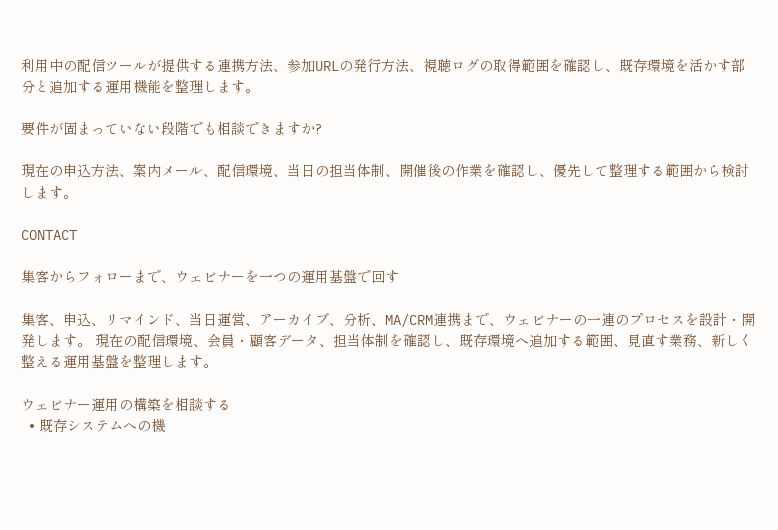利用中の配信ツールが提供する連携方法、参加URLの発行方法、視聴ログの取得範囲を確認し、既存環境を活かす部分と追加する運用機能を整理します。

要件が固まっていない段階でも相談できますか?

現在の申込方法、案内メール、配信環境、当日の担当体制、開催後の作業を確認し、優先して整理する範囲から検討します。

CONTACT

集客からフォローまで、ウェビナーを一つの運用基盤で回す

集客、申込、リマインド、当日運営、アーカイブ、分析、MA/CRM連携まで、ウェビナーの一連のプロセスを設計・開発します。 現在の配信環境、会員・顧客データ、担当体制を確認し、既存環境へ追加する範囲、見直す業務、新しく整える運用基盤を整理します。

ウェビナー運用の構築を相談する
  • 既存システムへの機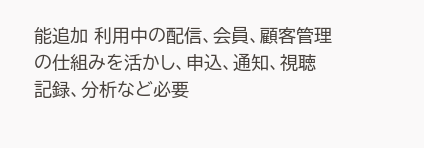能追加 利用中の配信、会員、顧客管理の仕組みを活かし、申込、通知、視聴記録、分析など必要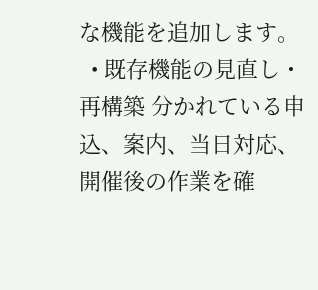な機能を追加します。
  • 既存機能の見直し・再構築 分かれている申込、案内、当日対応、開催後の作業を確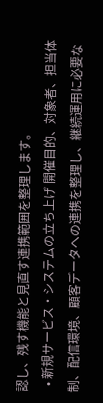認し、残す機能と見直す連携範囲を整理します。
  • 新規サービス・システムの立ち上げ 開催目的、対象者、担当体制、配信環境、顧客データへの連携を整理し、継続運用に必要な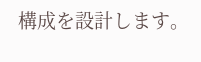構成を設計します。